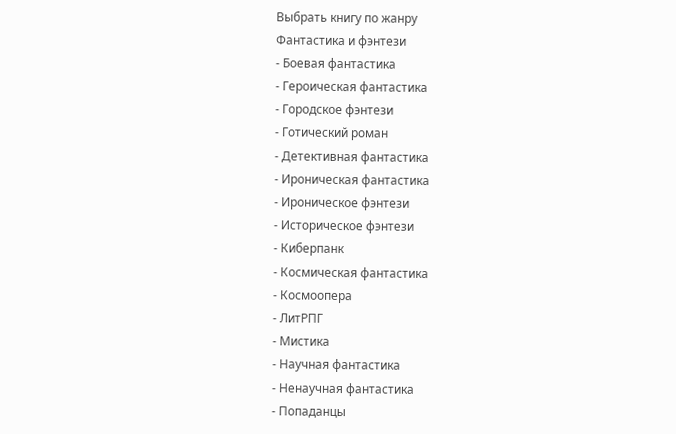Выбрать книгу по жанру
Фантастика и фэнтези
- Боевая фантастика
- Героическая фантастика
- Городское фэнтези
- Готический роман
- Детективная фантастика
- Ироническая фантастика
- Ироническое фэнтези
- Историческое фэнтези
- Киберпанк
- Космическая фантастика
- Космоопера
- ЛитРПГ
- Мистика
- Научная фантастика
- Ненаучная фантастика
- Попаданцы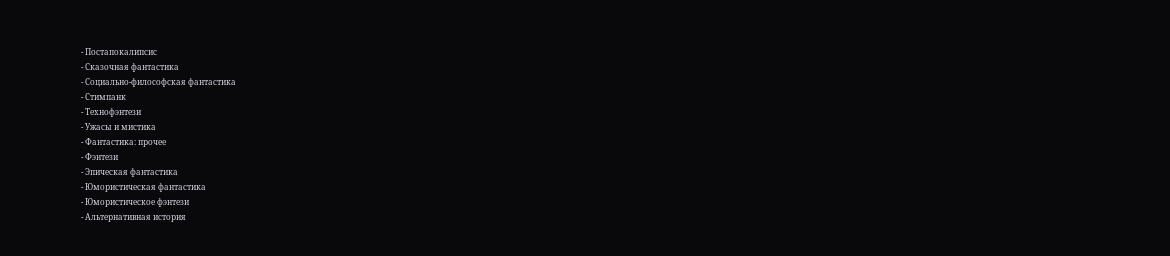- Постапокалипсис
- Сказочная фантастика
- Социально-философская фантастика
- Стимпанк
- Технофэнтези
- Ужасы и мистика
- Фантастика: прочее
- Фэнтези
- Эпическая фантастика
- Юмористическая фантастика
- Юмористическое фэнтези
- Альтернативная история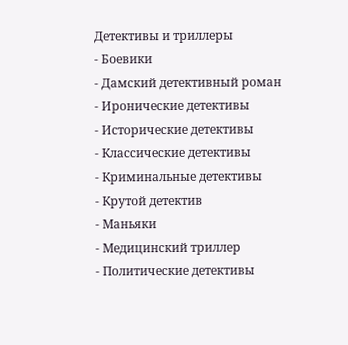Детективы и триллеры
- Боевики
- Дамский детективный роман
- Иронические детективы
- Исторические детективы
- Классические детективы
- Криминальные детективы
- Крутой детектив
- Маньяки
- Медицинский триллер
- Политические детективы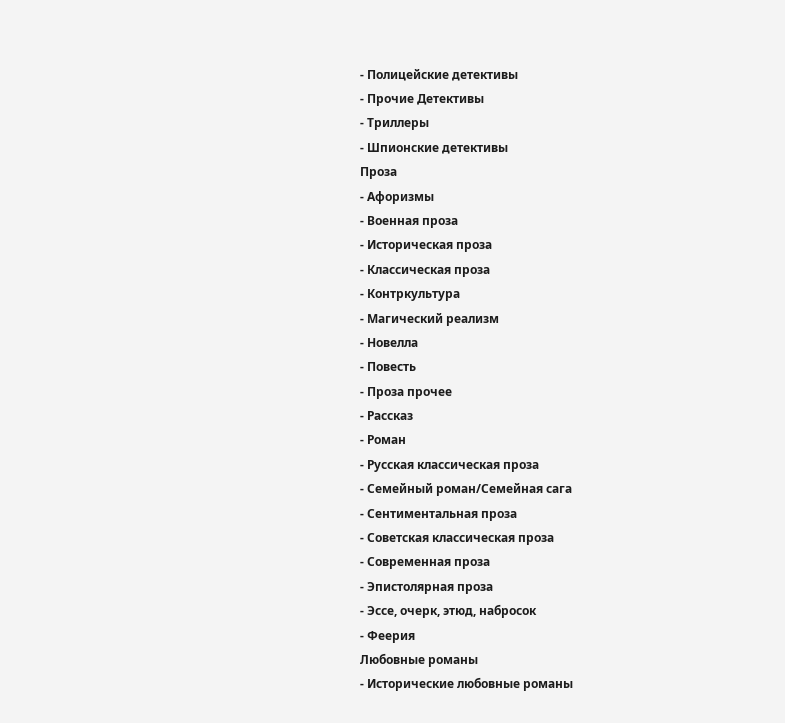- Полицейские детективы
- Прочие Детективы
- Триллеры
- Шпионские детективы
Проза
- Афоризмы
- Военная проза
- Историческая проза
- Классическая проза
- Контркультура
- Магический реализм
- Новелла
- Повесть
- Проза прочее
- Рассказ
- Роман
- Русская классическая проза
- Семейный роман/Семейная сага
- Сентиментальная проза
- Советская классическая проза
- Современная проза
- Эпистолярная проза
- Эссе, очерк, этюд, набросок
- Феерия
Любовные романы
- Исторические любовные романы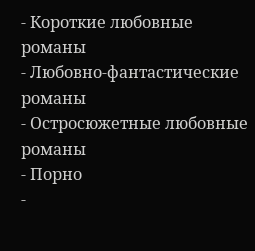- Короткие любовные романы
- Любовно-фантастические романы
- Остросюжетные любовные романы
- Порно
-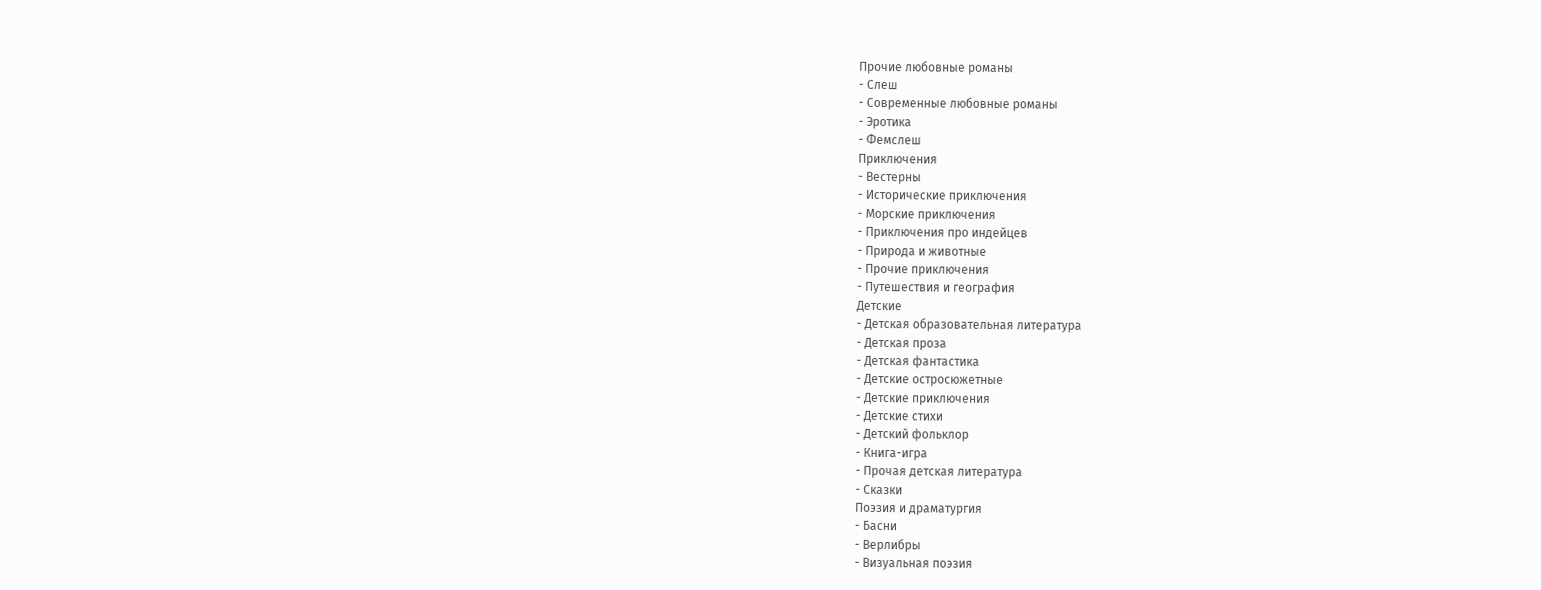Прочие любовные романы
- Слеш
- Современные любовные романы
- Эротика
- Фемслеш
Приключения
- Вестерны
- Исторические приключения
- Морские приключения
- Приключения про индейцев
- Природа и животные
- Прочие приключения
- Путешествия и география
Детские
- Детская образовательная литература
- Детская проза
- Детская фантастика
- Детские остросюжетные
- Детские приключения
- Детские стихи
- Детский фольклор
- Книга-игра
- Прочая детская литература
- Сказки
Поэзия и драматургия
- Басни
- Верлибры
- Визуальная поэзия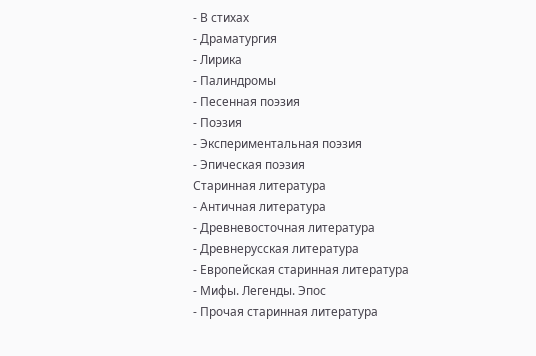- В стихах
- Драматургия
- Лирика
- Палиндромы
- Песенная поэзия
- Поэзия
- Экспериментальная поэзия
- Эпическая поэзия
Старинная литература
- Античная литература
- Древневосточная литература
- Древнерусская литература
- Европейская старинная литература
- Мифы. Легенды. Эпос
- Прочая старинная литература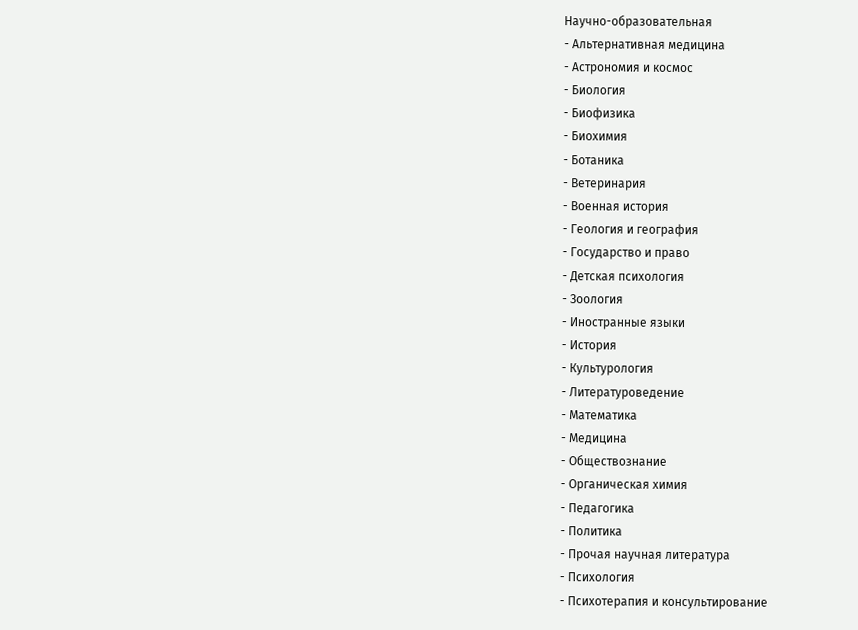Научно-образовательная
- Альтернативная медицина
- Астрономия и космос
- Биология
- Биофизика
- Биохимия
- Ботаника
- Ветеринария
- Военная история
- Геология и география
- Государство и право
- Детская психология
- Зоология
- Иностранные языки
- История
- Культурология
- Литературоведение
- Математика
- Медицина
- Обществознание
- Органическая химия
- Педагогика
- Политика
- Прочая научная литература
- Психология
- Психотерапия и консультирование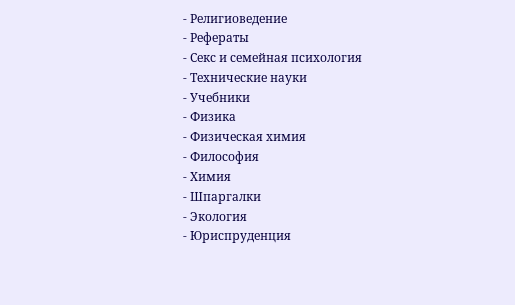- Религиоведение
- Рефераты
- Секс и семейная психология
- Технические науки
- Учебники
- Физика
- Физическая химия
- Философия
- Химия
- Шпаргалки
- Экология
- Юриспруденция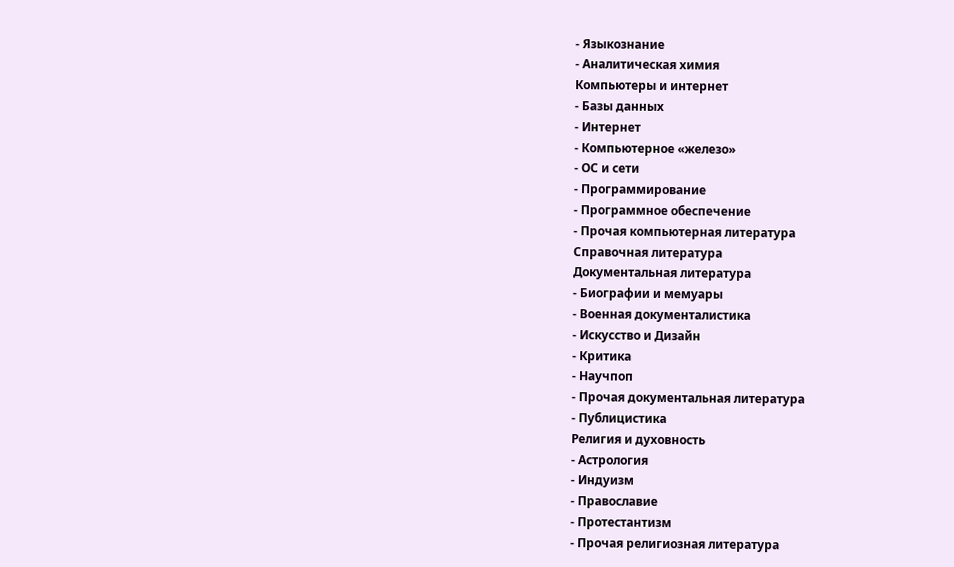- Языкознание
- Аналитическая химия
Компьютеры и интернет
- Базы данных
- Интернет
- Компьютерное «железо»
- ОС и сети
- Программирование
- Программное обеспечение
- Прочая компьютерная литература
Справочная литература
Документальная литература
- Биографии и мемуары
- Военная документалистика
- Искусство и Дизайн
- Критика
- Научпоп
- Прочая документальная литература
- Публицистика
Религия и духовность
- Астрология
- Индуизм
- Православие
- Протестантизм
- Прочая религиозная литература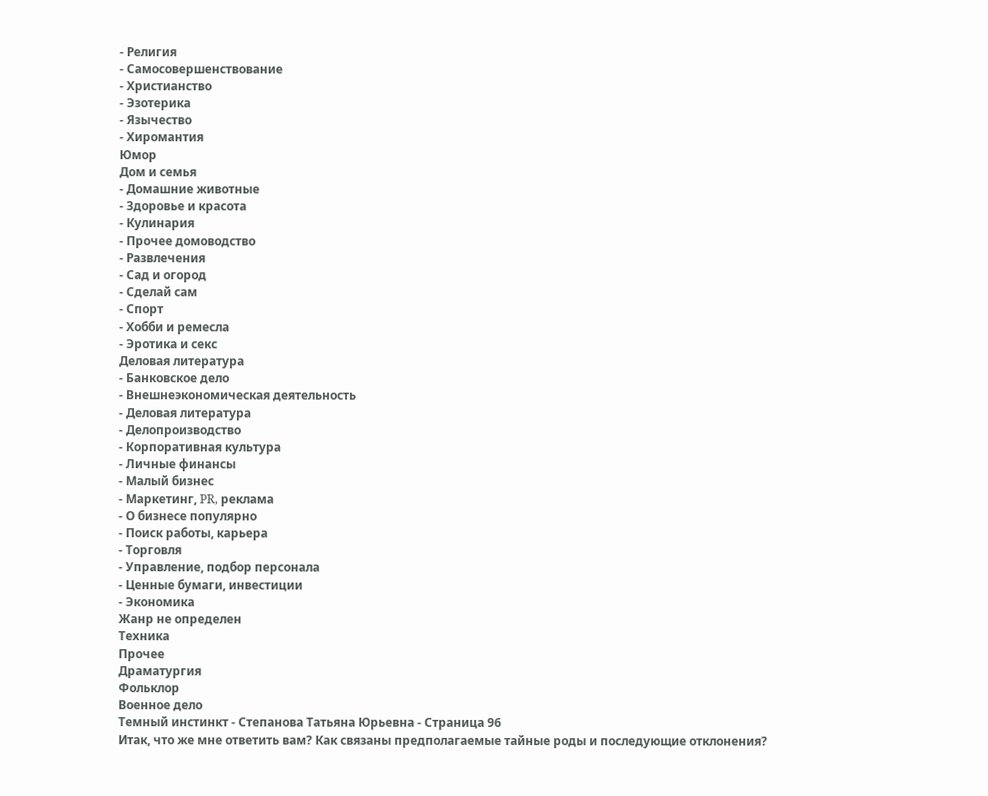- Религия
- Самосовершенствование
- Христианство
- Эзотерика
- Язычество
- Хиромантия
Юмор
Дом и семья
- Домашние животные
- Здоровье и красота
- Кулинария
- Прочее домоводство
- Развлечения
- Сад и огород
- Сделай сам
- Спорт
- Хобби и ремесла
- Эротика и секс
Деловая литература
- Банковское дело
- Внешнеэкономическая деятельность
- Деловая литература
- Делопроизводство
- Корпоративная культура
- Личные финансы
- Малый бизнес
- Маркетинг, PR, реклама
- О бизнесе популярно
- Поиск работы, карьера
- Торговля
- Управление, подбор персонала
- Ценные бумаги, инвестиции
- Экономика
Жанр не определен
Техника
Прочее
Драматургия
Фольклор
Военное дело
Темный инстинкт - Степанова Татьяна Юрьевна - Страница 96
Итак, что же мне ответить вам? Как связаны предполагаемые тайные роды и последующие отклонения?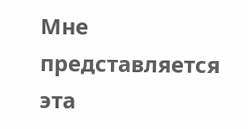Мне представляется эта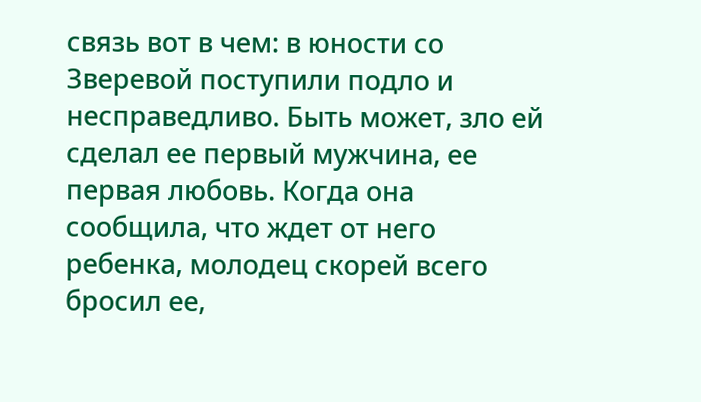связь вот в чем: в юности со Зверевой поступили подло и несправедливо. Быть может, зло ей сделал ее первый мужчина, ее первая любовь. Когда она сообщила, что ждет от него ребенка, молодец скорей всего бросил ее,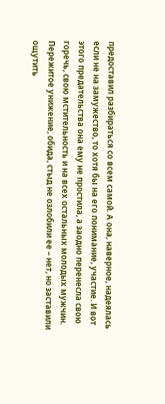предоставил разбираться со всем самой. А она, наверное, надеялась если не на замужество, то хотя бы на его понимание, участие. И вот этого предательства она ему не простила, а заодно перенесла свою горечь, свою мстительность и на всех остальных молодых мужчин. Пережитое унижение, обида, стыд не озлобили ее – нет, но заставили ощутить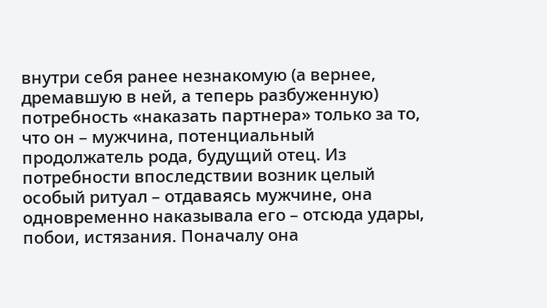внутри себя ранее незнакомую (а вернее, дремавшую в ней, а теперь разбуженную) потребность «наказать партнера» только за то, что он – мужчина, потенциальный продолжатель рода, будущий отец. Из потребности впоследствии возник целый особый ритуал – отдаваясь мужчине, она одновременно наказывала его – отсюда удары, побои, истязания. Поначалу она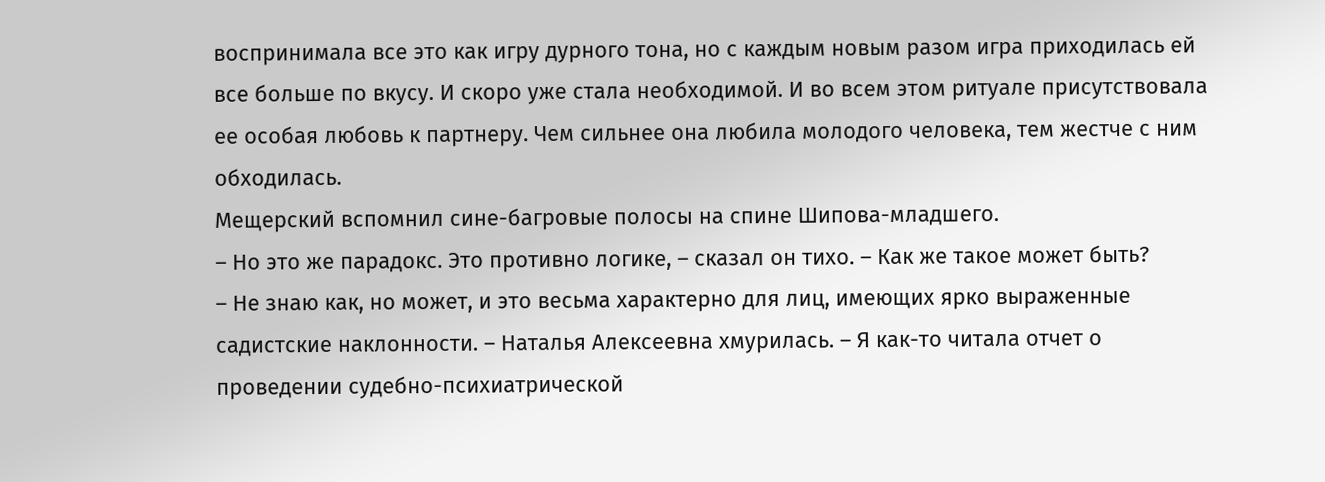воспринимала все это как игру дурного тона, но с каждым новым разом игра приходилась ей все больше по вкусу. И скоро уже стала необходимой. И во всем этом ритуале присутствовала ее особая любовь к партнеру. Чем сильнее она любила молодого человека, тем жестче с ним обходилась.
Мещерский вспомнил сине-багровые полосы на спине Шипова-младшего.
– Но это же парадокс. Это противно логике, – сказал он тихо. – Как же такое может быть?
– Не знаю как, но может, и это весьма характерно для лиц, имеющих ярко выраженные садистские наклонности. – Наталья Алексеевна хмурилась. – Я как-то читала отчет о проведении судебно-психиатрической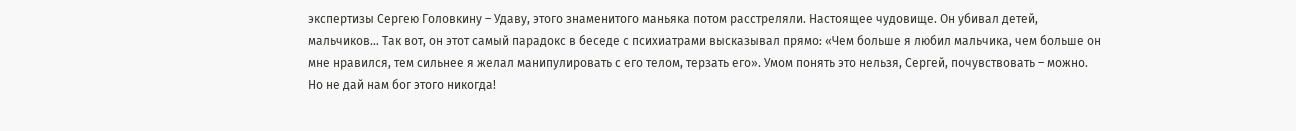экспертизы Сергею Головкину – Удаву, этого знаменитого маньяка потом расстреляли. Настоящее чудовище. Он убивал детей, мальчиков… Так вот, он этот самый парадокс в беседе с психиатрами высказывал прямо: «Чем больше я любил мальчика, чем больше он мне нравился, тем сильнее я желал манипулировать с его телом, терзать его». Умом понять это нельзя, Сергей, почувствовать – можно. Но не дай нам бог этого никогда!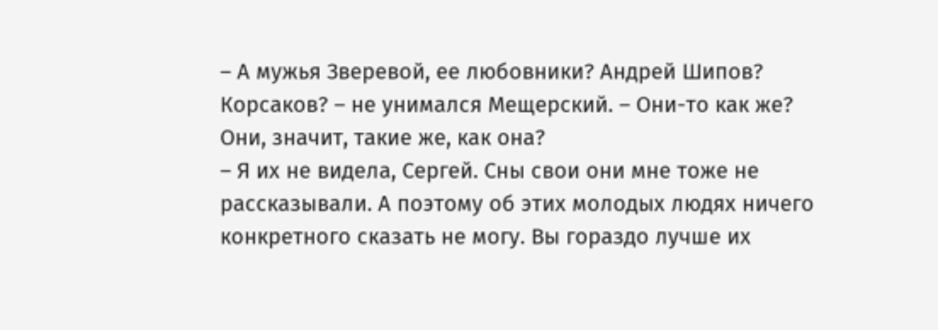– А мужья Зверевой, ее любовники? Андрей Шипов? Корсаков? – не унимался Мещерский. – Они-то как же? Они, значит, такие же, как она?
– Я их не видела, Сергей. Сны свои они мне тоже не рассказывали. А поэтому об этих молодых людях ничего конкретного сказать не могу. Вы гораздо лучше их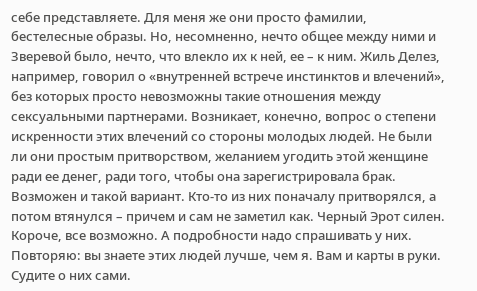себе представляете. Для меня же они просто фамилии, бестелесные образы. Но, несомненно, нечто общее между ними и Зверевой было, нечто, что влекло их к ней, ее – к ним. Жиль Делез, например, говорил о «внутренней встрече инстинктов и влечений», без которых просто невозможны такие отношения между сексуальными партнерами. Возникает, конечно, вопрос о степени искренности этих влечений со стороны молодых людей. Не были ли они простым притворством, желанием угодить этой женщине ради ее денег, ради того, чтобы она зарегистрировала брак. Возможен и такой вариант. Кто-то из них поначалу притворялся, а потом втянулся – причем и сам не заметил как. Черный Эрот силен. Короче, все возможно. А подробности надо спрашивать у них. Повторяю: вы знаете этих людей лучше, чем я. Вам и карты в руки. Судите о них сами.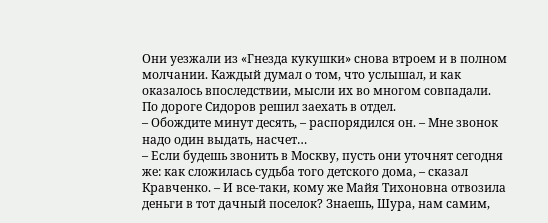Они уезжали из «Гнезда кукушки» снова втроем и в полном молчании. Каждый думал о том, что услышал, и как оказалось впоследствии, мысли их во многом совпадали.
По дороге Сидоров решил заехать в отдел.
– Обождите минут десять, – распорядился он. – Мне звонок надо один выдать, насчет…
– Если будешь звонить в Москву, пусть они уточнят сегодня же: как сложилась судьба того детского дома, – сказал Кравченко. – И все-таки, кому же Майя Тихоновна отвозила деньги в тот дачный поселок? Знаешь, Шура, нам самим,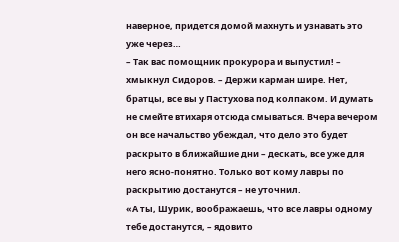наверное, придется домой махнуть и узнавать это уже через…
– Так вас помощник прокурора и выпустил! – хмыкнул Сидоров. – Держи карман шире. Нет, братцы, все вы у Пастухова под колпаком. И думать не смейте втихаря отсюда смываться. Вчера вечером он все начальство убеждал, что дело это будет раскрыто в ближайшие дни – дескать, все уже для него ясно-понятно. Только вот кому лавры по раскрытию достанутся – не уточнил.
«А ты, Шурик, воображаешь, что все лавры одному тебе достанутся, – ядовито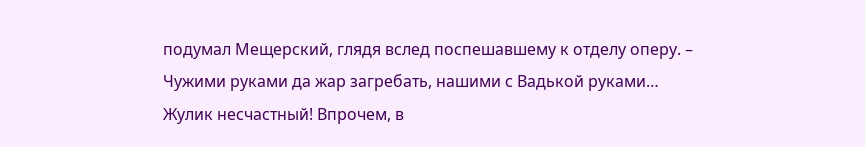подумал Мещерский, глядя вслед поспешавшему к отделу оперу. – Чужими руками да жар загребать, нашими с Вадькой руками… Жулик несчастный! Впрочем, в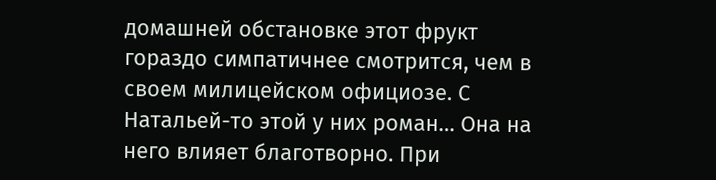домашней обстановке этот фрукт гораздо симпатичнее смотрится, чем в своем милицейском официозе. С Натальей-то этой у них роман… Она на него влияет благотворно. При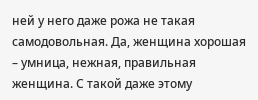ней у него даже рожа не такая самодовольная. Да, женщина хорошая – умница, нежная, правильная женщина. С такой даже этому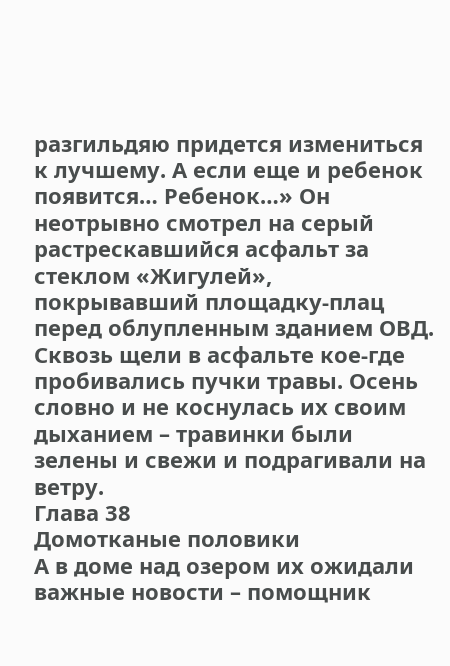разгильдяю придется измениться к лучшему. А если еще и ребенок появится… Ребенок…» Он неотрывно смотрел на серый растрескавшийся асфальт за стеклом «Жигулей», покрывавший площадку-плац перед облупленным зданием ОВД. Сквозь щели в асфальте кое-где пробивались пучки травы. Осень словно и не коснулась их своим дыханием – травинки были зелены и свежи и подрагивали на ветру.
Глава 38
Домотканые половики
А в доме над озером их ожидали важные новости – помощник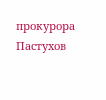прокурора Пастухов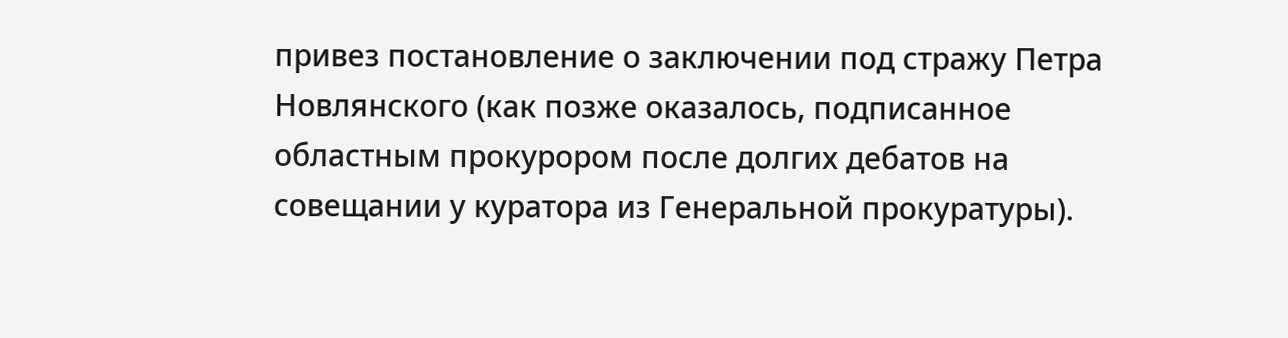привез постановление о заключении под стражу Петра Новлянского (как позже оказалось, подписанное областным прокурором после долгих дебатов на совещании у куратора из Генеральной прокуратуры).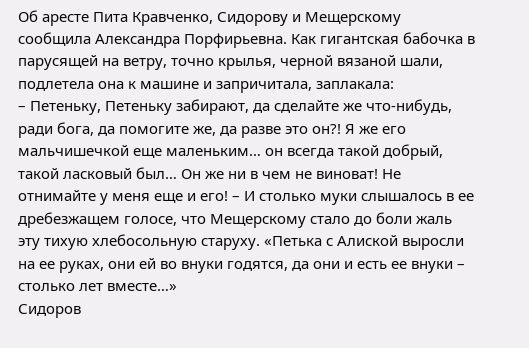Об аресте Пита Кравченко, Сидорову и Мещерскому сообщила Александра Порфирьевна. Как гигантская бабочка в парусящей на ветру, точно крылья, черной вязаной шали, подлетела она к машине и запричитала, заплакала:
– Петеньку, Петеньку забирают, да сделайте же что-нибудь, ради бога, да помогите же, да разве это он?! Я же его мальчишечкой еще маленьким… он всегда такой добрый, такой ласковый был… Он же ни в чем не виноват! Не отнимайте у меня еще и его! – И столько муки слышалось в ее дребезжащем голосе, что Мещерскому стало до боли жаль эту тихую хлебосольную старуху. «Петька с Алиской выросли на ее руках, они ей во внуки годятся, да они и есть ее внуки – столько лет вместе…»
Сидоров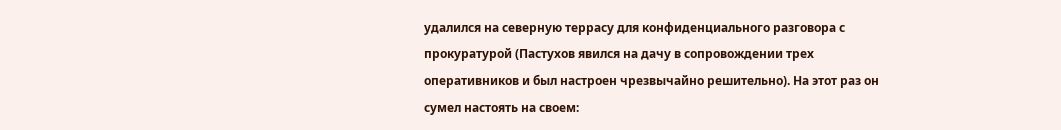удалился на северную террасу для конфиденциального разговора с прокуратурой (Пастухов явился на дачу в сопровождении трех оперативников и был настроен чрезвычайно решительно). На этот раз он сумел настоять на своем: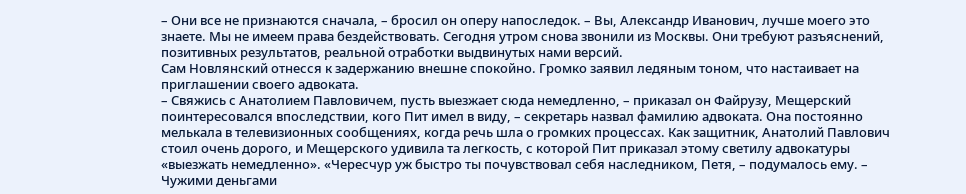– Они все не признаются сначала, – бросил он оперу напоследок. – Вы, Александр Иванович, лучше моего это знаете. Мы не имеем права бездействовать. Сегодня утром снова звонили из Москвы. Они требуют разъяснений, позитивных результатов, реальной отработки выдвинутых нами версий.
Сам Новлянский отнесся к задержанию внешне спокойно. Громко заявил ледяным тоном, что настаивает на приглашении своего адвоката.
– Свяжись с Анатолием Павловичем, пусть выезжает сюда немедленно, – приказал он Файрузу, Мещерский поинтересовался впоследствии, кого Пит имел в виду, – секретарь назвал фамилию адвоката. Она постоянно мелькала в телевизионных сообщениях, когда речь шла о громких процессах. Как защитник, Анатолий Павлович стоил очень дорого, и Мещерского удивила та легкость, с которой Пит приказал этому светилу адвокатуры «выезжать немедленно». «Чересчур уж быстро ты почувствовал себя наследником, Петя, – подумалось ему. – Чужими деньгами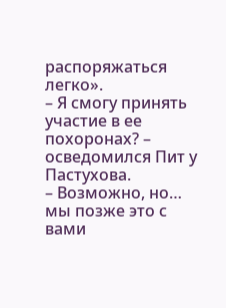распоряжаться легко».
– Я смогу принять участие в ее похоронах? – осведомился Пит у Пастухова.
– Возможно, но… мы позже это с вами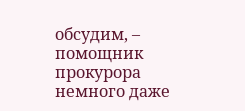обсудим, – помощник прокурора немного даже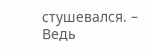стушевался. – Ведь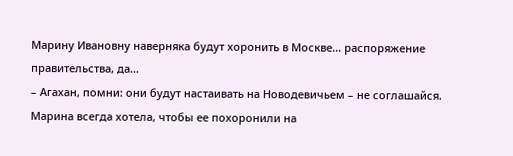Марину Ивановну наверняка будут хоронить в Москве… распоряжение правительства, да…
– Агахан, помни: они будут настаивать на Новодевичьем – не соглашайся. Марина всегда хотела, чтобы ее похоронили на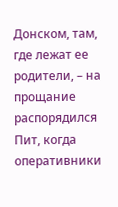Донском, там, где лежат ее родители, – на прощание распорядился Пит, когда оперативники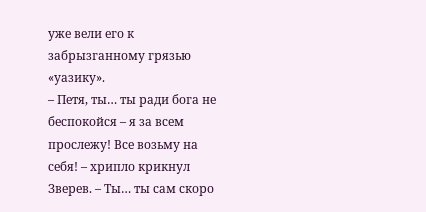уже вели его к забрызганному грязью «уазику».
– Петя, ты… ты ради бога не беспокойся – я за всем прослежу! Все возьму на себя! – хрипло крикнул Зверев. – Ты… ты сам скоро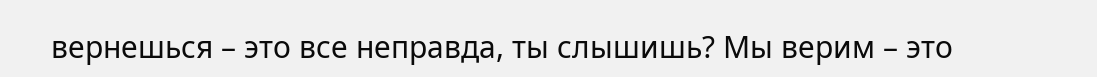вернешься – это все неправда, ты слышишь? Мы верим – это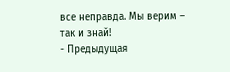все неправда. Мы верим – так и знай!
- Предыдущая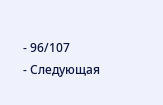- 96/107
- Следующая